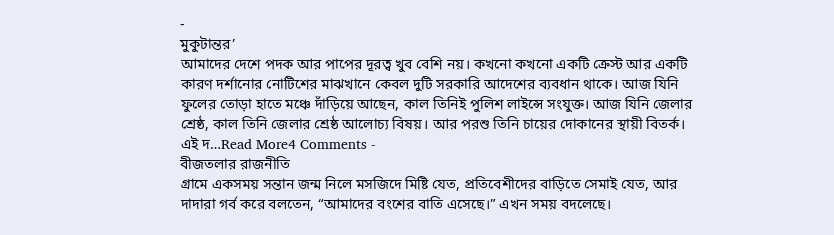-
মুকুটান্তর’
আমাদের দেশে পদক আর পাপের দূরত্ব খুব বেশি নয়। কখনো কখনো একটি ক্রেস্ট আর একটি কারণ দর্শানোর নোটিশের মাঝখানে কেবল দুটি সরকারি আদেশের ব্যবধান থাকে। আজ যিনি ফুলের তোড়া হাতে মঞ্চে দাঁড়িয়ে আছেন, কাল তিনিই পুলিশ লাইন্সে সংযুক্ত। আজ যিনি জেলার শ্রেষ্ঠ, কাল তিনি জেলার শ্রেষ্ঠ আলোচ্য বিষয়। আর পরশু তিনি চায়ের দোকানের স্থায়ী বিতর্ক।
এই দ…Read More4 Comments -
বীজতলার রাজনীতি
গ্রামে একসময় সন্তান জন্ম নিলে মসজিদে মিষ্টি যেত, প্রতিবেশীদের বাড়িতে সেমাই যেত, আর দাদারা গর্ব করে বলতেন, “আমাদের বংশের বাতি এসেছে।” এখন সময় বদলেছে।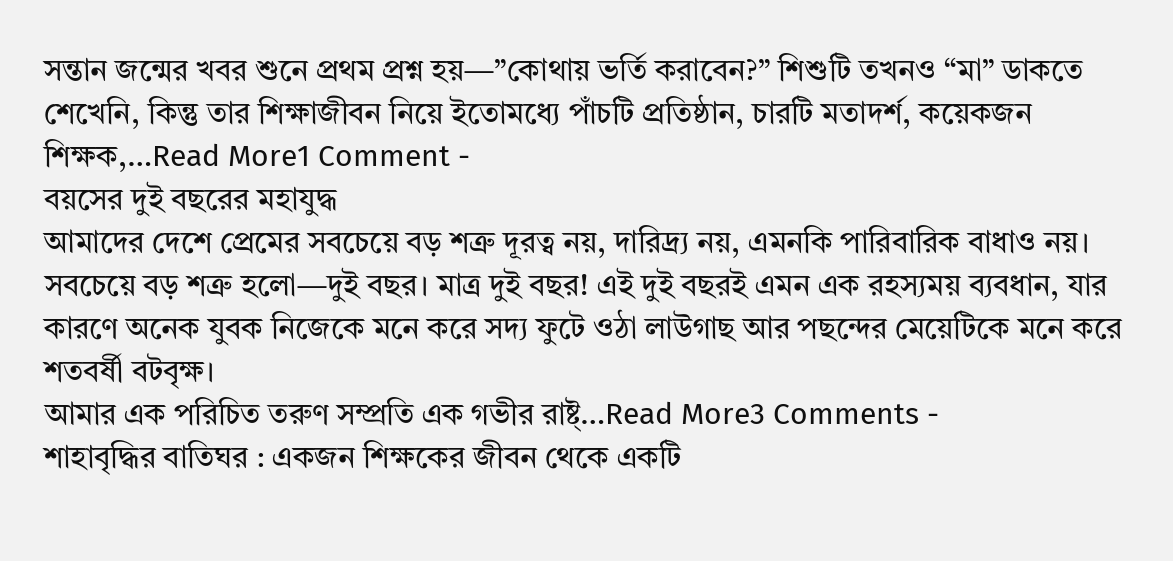সন্তান জন্মের খবর শুনে প্রথম প্রশ্ন হয়—”কোথায় ভর্তি করাবেন?” শিশুটি তখনও “মা” ডাকতে শেখেনি, কিন্তু তার শিক্ষাজীবন নিয়ে ইতোমধ্যে পাঁচটি প্রতিষ্ঠান, চারটি মতাদর্শ, কয়েকজন শিক্ষক,…Read More1 Comment -
বয়সের দুই বছরের মহাযুদ্ধ
আমাদের দেশে প্রেমের সবচেয়ে বড় শত্রু দূরত্ব নয়, দারিদ্র্য নয়, এমনকি পারিবারিক বাধাও নয়। সবচেয়ে বড় শত্রু হলো—দুই বছর। মাত্র দুই বছর! এই দুই বছরই এমন এক রহস্যময় ব্যবধান, যার কারণে অনেক যুবক নিজেকে মনে করে সদ্য ফুটে ওঠা লাউগাছ আর পছন্দের মেয়েটিকে মনে করে শতবর্ষী বটবৃক্ষ।
আমার এক পরিচিত তরুণ সম্প্রতি এক গভীর রাষ্ট্…Read More3 Comments -
শাহাবৃদ্ধির বাতিঘর : একজন শিক্ষকের জীবন থেকে একটি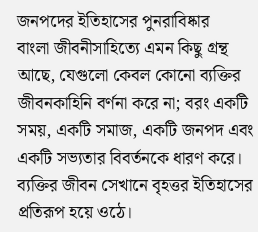জনপদের ইতিহাসের পুনরাবিষ্কার
বাংলা জীবনীসাহিত্যে এমন কিছু গ্রন্থ আছে, যেগুলো কেবল কোনো ব্যক্তির জীবনকাহিনি বর্ণনা করে না; বরং একটি সময়, একটি সমাজ, একটি জনপদ এবং একটি সভ্যতার বিবর্তনকে ধারণ করে। ব্যক্তির জীবন সেখানে বৃহত্তর ইতিহাসের প্রতিরূপ হয়ে ওঠে।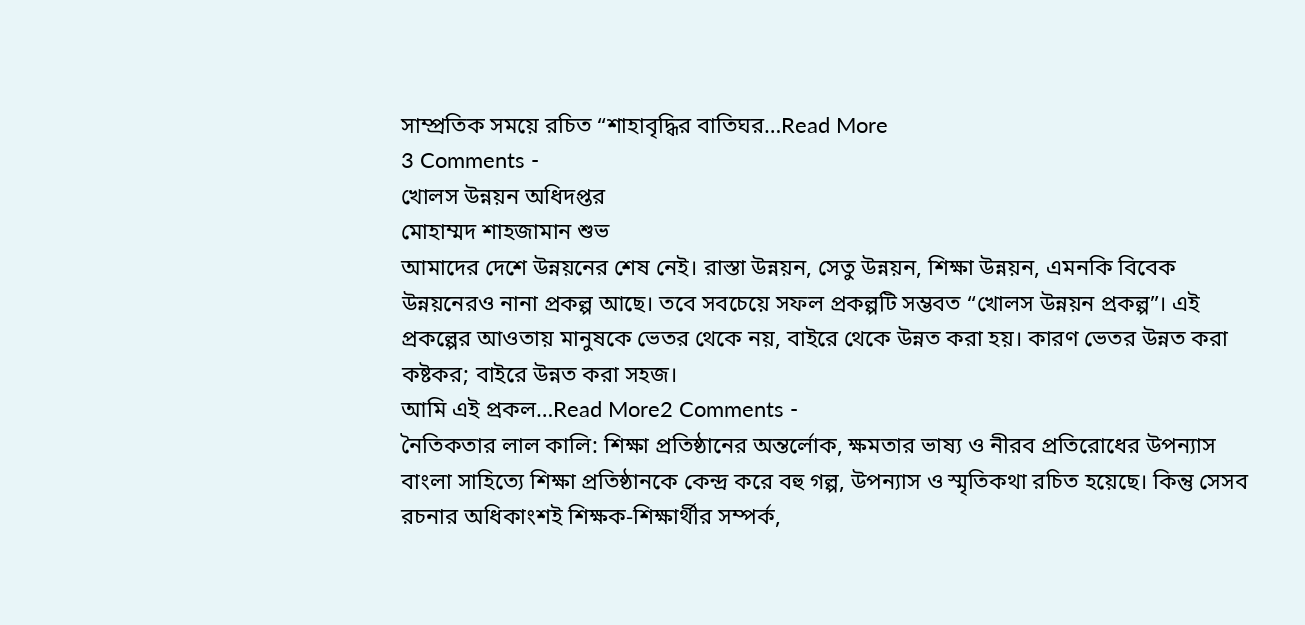সাম্প্রতিক সময়ে রচিত “শাহাবৃদ্ধির বাতিঘর…Read More
3 Comments -
খোলস উন্নয়ন অধিদপ্তর
মোহাম্মদ শাহজামান শুভ
আমাদের দেশে উন্নয়নের শেষ নেই। রাস্তা উন্নয়ন, সেতু উন্নয়ন, শিক্ষা উন্নয়ন, এমনকি বিবেক উন্নয়নেরও নানা প্রকল্প আছে। তবে সবচেয়ে সফল প্রকল্পটি সম্ভবত “খোলস উন্নয়ন প্রকল্প”। এই প্রকল্পের আওতায় মানুষকে ভেতর থেকে নয়, বাইরে থেকে উন্নত করা হয়। কারণ ভেতর উন্নত করা কষ্টকর; বাইরে উন্নত করা সহজ।
আমি এই প্রকল…Read More2 Comments -
নৈতিকতার লাল কালি: শিক্ষা প্রতিষ্ঠানের অন্তর্লোক, ক্ষমতার ভাষ্য ও নীরব প্রতিরোধের উপন্যাস
বাংলা সাহিত্যে শিক্ষা প্রতিষ্ঠানকে কেন্দ্র করে বহু গল্প, উপন্যাস ও স্মৃতিকথা রচিত হয়েছে। কিন্তু সেসব রচনার অধিকাংশই শিক্ষক-শিক্ষার্থীর সম্পর্ক,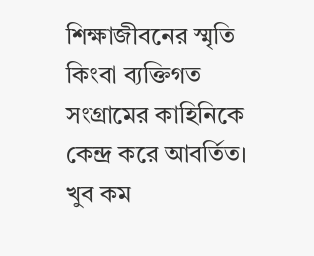শিক্ষাজীবনের স্মৃতি কিংবা ব্যক্তিগত সংগ্রামের কাহিনিকে কেন্দ্র করে আবর্তিত। খুব কম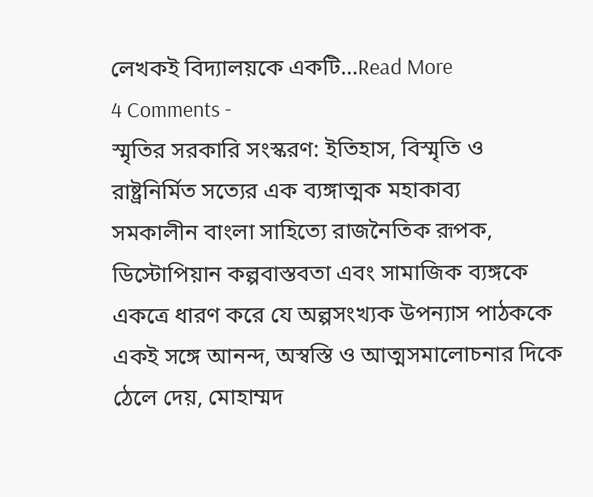লেখকই বিদ্যালয়কে একটি…Read More
4 Comments -
স্মৃতির সরকারি সংস্করণ: ইতিহাস, বিস্মৃতি ও রাষ্ট্রনির্মিত সত্যের এক ব্যঙ্গাত্মক মহাকাব্য
সমকালীন বাংলা সাহিত্যে রাজনৈতিক রূপক, ডিস্টোপিয়ান কল্পবাস্তবতা এবং সামাজিক ব্যঙ্গকে একত্রে ধারণ করে যে অল্পসংখ্যক উপন্যাস পাঠককে একই সঙ্গে আনন্দ, অস্বস্তি ও আত্মসমালোচনার দিকে ঠেলে দেয়, মোহাম্মদ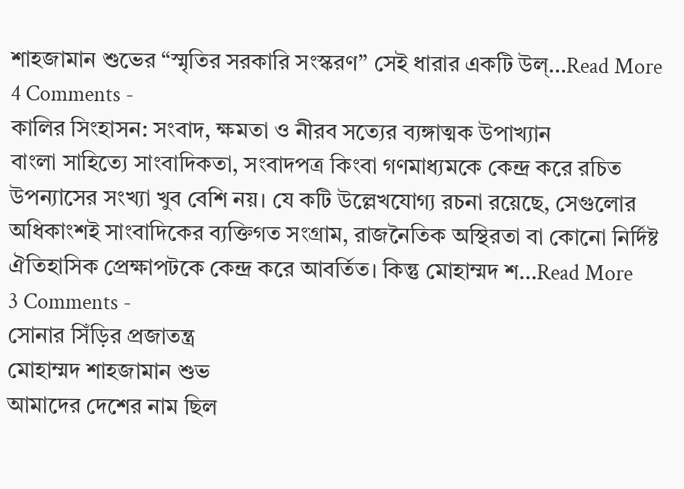শাহজামান শুভের “স্মৃতির সরকারি সংস্করণ” সেই ধারার একটি উল্…Read More
4 Comments -
কালির সিংহাসন: সংবাদ, ক্ষমতা ও নীরব সত্যের ব্যঙ্গাত্মক উপাখ্যান
বাংলা সাহিত্যে সাংবাদিকতা, সংবাদপত্র কিংবা গণমাধ্যমকে কেন্দ্র করে রচিত উপন্যাসের সংখ্যা খুব বেশি নয়। যে কটি উল্লেখযোগ্য রচনা রয়েছে, সেগুলোর অধিকাংশই সাংবাদিকের ব্যক্তিগত সংগ্রাম, রাজনৈতিক অস্থিরতা বা কোনো নির্দিষ্ট ঐতিহাসিক প্রেক্ষাপটকে কেন্দ্র করে আবর্তিত। কিন্তু মোহাম্মদ শ…Read More
3 Comments -
সোনার সিঁড়ির প্রজাতন্ত্র
মোহাম্মদ শাহজামান শুভ
আমাদের দেশের নাম ছিল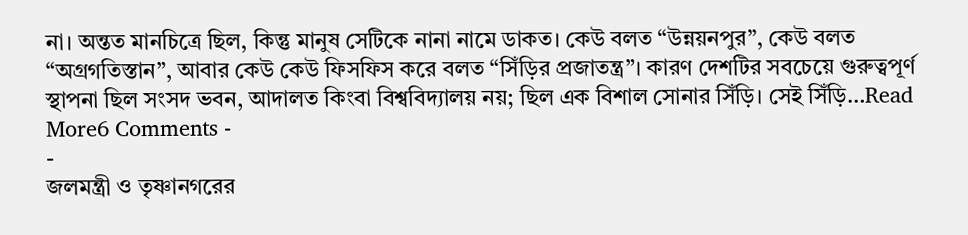না। অন্তত মানচিত্রে ছিল, কিন্তু মানুষ সেটিকে নানা নামে ডাকত। কেউ বলত “উন্নয়নপুর”, কেউ বলত “অগ্রগতিস্তান”, আবার কেউ কেউ ফিসফিস করে বলত “সিঁড়ির প্রজাতন্ত্র”। কারণ দেশটির সবচেয়ে গুরুত্বপূর্ণ স্থাপনা ছিল সংসদ ভবন, আদালত কিংবা বিশ্ববিদ্যালয় নয়; ছিল এক বিশাল সোনার সিঁড়ি। সেই সিঁড়ি…Read More6 Comments -
-
জলমন্ত্রী ও তৃষ্ণানগরের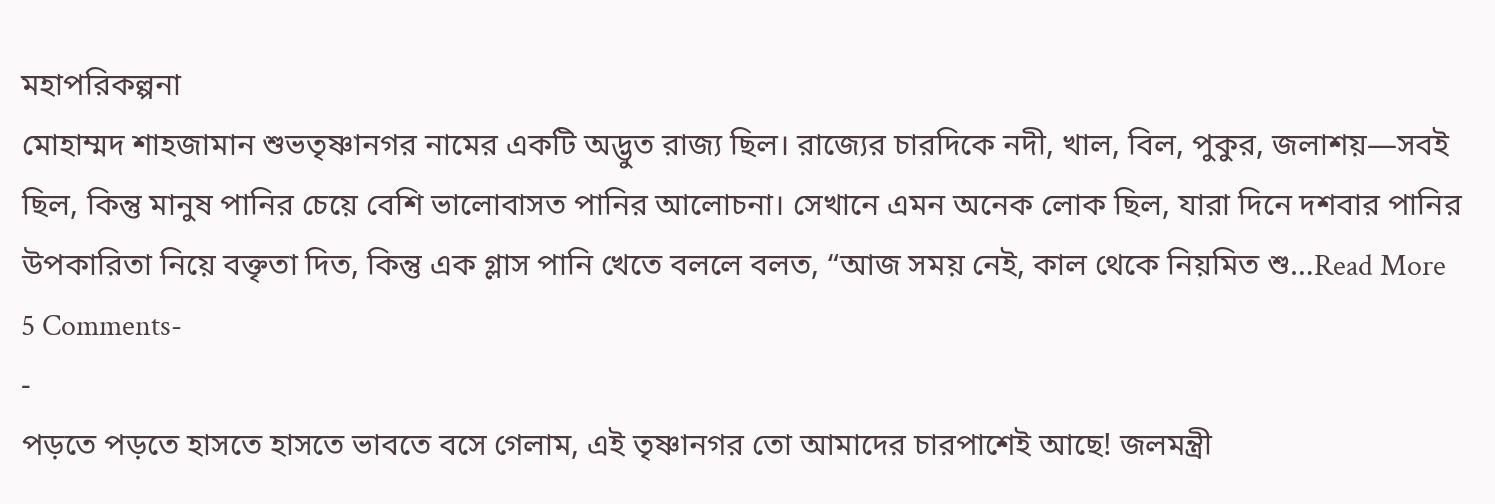মহাপরিকল্পনা
মোহাম্মদ শাহজামান শুভতৃষ্ণানগর নামের একটি অদ্ভুত রাজ্য ছিল। রাজ্যের চারদিকে নদী, খাল, বিল, পুকুর, জলাশয়—সবই ছিল, কিন্তু মানুষ পানির চেয়ে বেশি ভালোবাসত পানির আলোচনা। সেখানে এমন অনেক লোক ছিল, যারা দিনে দশবার পানির উপকারিতা নিয়ে বক্তৃতা দিত, কিন্তু এক গ্লাস পানি খেতে বললে বলত, “আজ সময় নেই, কাল থেকে নিয়মিত শু…Read More
5 Comments-
-
পড়তে পড়তে হাসতে হাসতে ভাবতে বসে গেলাম, এই তৃষ্ণানগর তো আমাদের চারপাশেই আছে! জলমন্ত্রী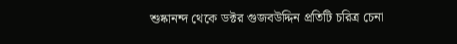শুষ্কানন্দ থেকে ডক্টর গুজবউদ্দিন প্রতিটি চরিত্র চেনা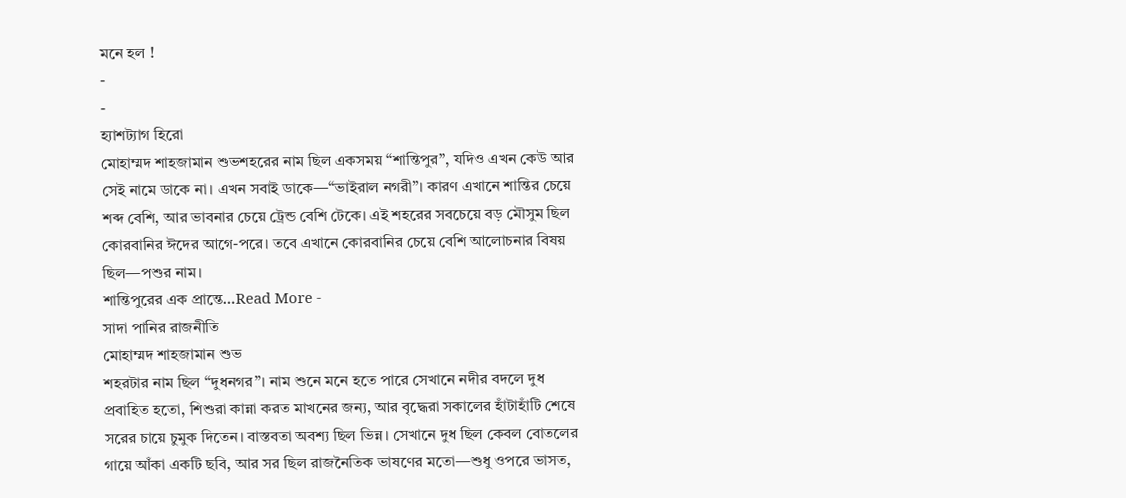মনে হল !
-
-
হ্যাশট্যাগ হিরো
মোহাম্মদ শাহজামান শুভশহরের নাম ছিল একসময় “শান্তিপুর”, যদিও এখন কেউ আর সেই নামে ডাকে না। এখন সবাই ডাকে—“ভাইরাল নগরী”। কারণ এখানে শান্তির চেয়ে শব্দ বেশি, আর ভাবনার চেয়ে ট্রেন্ড বেশি টেকে। এই শহরের সবচেয়ে বড় মৌসুম ছিল কোরবানির ঈদের আগে-পরে। তবে এখানে কোরবানির চেয়ে বেশি আলোচনার বিষয় ছিল—পশুর নাম।
শান্তিপুরের এক প্রান্তে…Read More -
সাদা পানির রাজনীতি
মোহাম্মদ শাহজামান শুভ
শহরটার নাম ছিল “দুধনগর”। নাম শুনে মনে হতে পারে সেখানে নদীর বদলে দুধ প্রবাহিত হতো, শিশুরা কান্না করত মাখনের জন্য, আর বৃদ্ধেরা সকালের হাঁটাহাঁটি শেষে সরের চায়ে চুমুক দিতেন। বাস্তবতা অবশ্য ছিল ভিন্ন। সেখানে দুধ ছিল কেবল বোতলের গায়ে আঁকা একটি ছবি, আর সর ছিল রাজনৈতিক ভাষণের মতো—শুধু ওপরে ভাসত,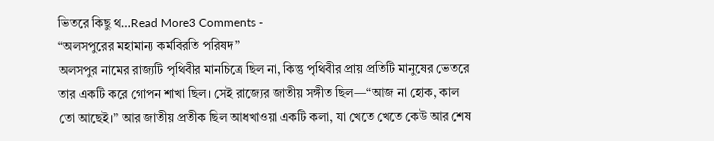ভিতরে কিছু থ…Read More3 Comments -
“অলসপুরের মহামান্য কর্মবিরতি পরিষদ”
অলসপুর নামের রাজ্যটি পৃথিবীর মানচিত্রে ছিল না, কিন্তু পৃথিবীর প্রায় প্রতিটি মানুষের ভেতরে তার একটি করে গোপন শাখা ছিল। সেই রাজ্যের জাতীয় সঙ্গীত ছিল—“আজ না হোক, কাল তো আছেই।” আর জাতীয় প্রতীক ছিল আধখাওয়া একটি কলা, যা খেতে খেতে কেউ আর শেষ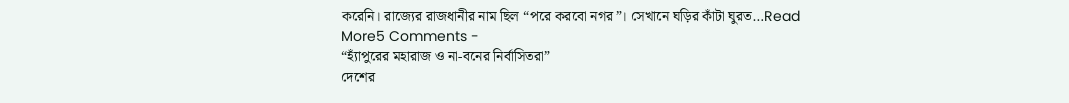করেনি। রাজ্যের রাজধানীর নাম ছিল “পরে করবো নগর”। সেখানে ঘড়ির কাঁটা ঘুরত…Read More5 Comments -
“হ্যাঁপুরের মহারাজ ও না-বনের নির্বাসিতরা”
দেশের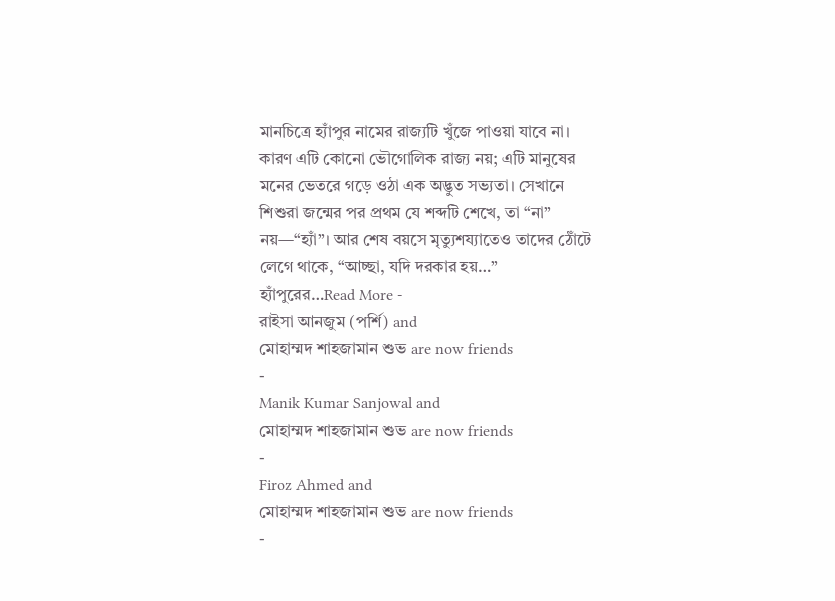মানচিত্রে হ্যাঁপুর নামের রাজ্যটি খুঁজে পাওয়া যাবে না। কারণ এটি কোনো ভৌগোলিক রাজ্য নয়; এটি মানুষের মনের ভেতরে গড়ে ওঠা এক অদ্ভুত সভ্যতা। সেখানে শিশুরা জন্মের পর প্রথম যে শব্দটি শেখে, তা “না” নয়—“হ্যাঁ”। আর শেষ বয়সে মৃত্যুশয্যাতেও তাদের ঠোঁটে লেগে থাকে, “আচ্ছা, যদি দরকার হয়…”
হ্যাঁপুরের…Read More -
রাইসা আনজুম (পর্শি) and
মোহাম্মদ শাহজামান শুভ are now friends
-
Manik Kumar Sanjowal and
মোহাম্মদ শাহজামান শুভ are now friends
-
Firoz Ahmed and
মোহাম্মদ শাহজামান শুভ are now friends
-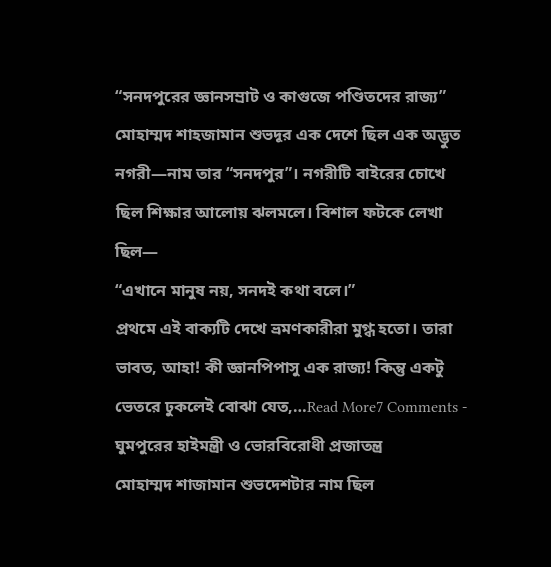“সনদপুরের জ্ঞানসম্রাট ও কাগুজে পণ্ডিতদের রাজ্য”
মোহাম্মদ শাহজামান শুভদূর এক দেশে ছিল এক অদ্ভুত নগরী—নাম তার “সনদপুর”। নগরীটি বাইরের চোখে ছিল শিক্ষার আলোয় ঝলমলে। বিশাল ফটকে লেখা ছিল—
“এখানে মানুষ নয়, সনদই কথা বলে।”
প্রথমে এই বাক্যটি দেখে ভ্রমণকারীরা মুগ্ধ হতো। তারা ভাবত, আহা! কী জ্ঞানপিপাসু এক রাজ্য! কিন্তু একটু ভেতরে ঢুকলেই বোঝা যেত,…Read More7 Comments -
ঘুমপুরের হাইমন্ত্রী ও ভোরবিরোধী প্রজাতন্ত্র
মোহাম্মদ শাজামান শুভদেশটার নাম ছিল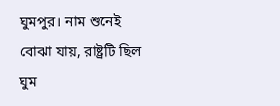ঘুমপুর। নাম শুনেই বোঝা যায়, রাষ্ট্রটি ছিল ঘুম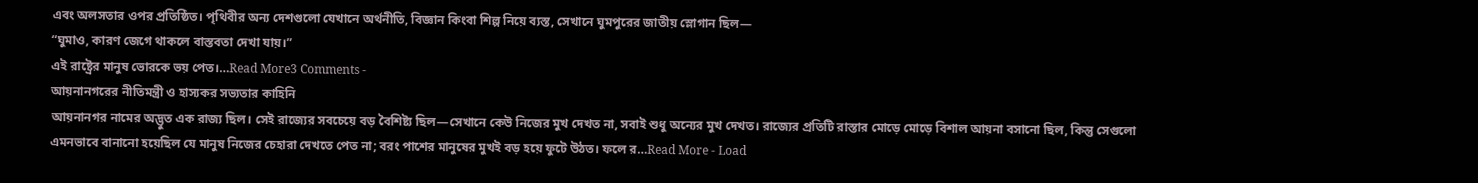এবং অলসতার ওপর প্রতিষ্ঠিত। পৃথিবীর অন্য দেশগুলো যেখানে অর্থনীতি, বিজ্ঞান কিংবা শিল্প নিয়ে ব্যস্ত, সেখানে ঘুমপুরের জাতীয় স্লোগান ছিল—
“ঘুমাও, কারণ জেগে থাকলে বাস্তবতা দেখা যায়।”
এই রাষ্ট্রের মানুষ ভোরকে ভয় পেত।…Read More3 Comments -
আয়নানগরের নীতিমন্ত্রী ও হাস্যকর সভ্যতার কাহিনি
আয়নানগর নামের অদ্ভুত এক রাজ্য ছিল। সেই রাজ্যের সবচেয়ে বড় বৈশিষ্ট্য ছিল—সেখানে কেউ নিজের মুখ দেখত না, সবাই শুধু অন্যের মুখ দেখত। রাজ্যের প্রতিটি রাস্তার মোড়ে মোড়ে বিশাল আয়না বসানো ছিল, কিন্তু সেগুলো এমনভাবে বানানো হয়েছিল যে মানুষ নিজের চেহারা দেখতে পেত না; বরং পাশের মানুষের মুখই বড় হয়ে ফুটে উঠত। ফলে র…Read More - Load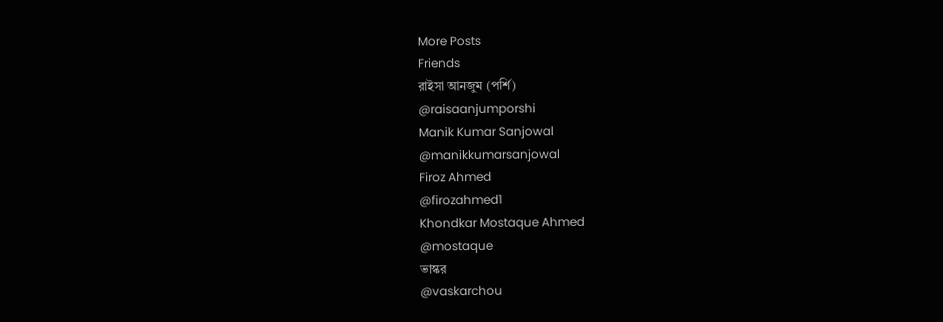More Posts
Friends
রাইসা আনজুম (পর্শি)
@raisaanjumporshi
Manik Kumar Sanjowal
@manikkumarsanjowal
Firoz Ahmed
@firozahmed1
Khondkar Mostaque Ahmed
@mostaque
ভাস্কর
@vaskarchou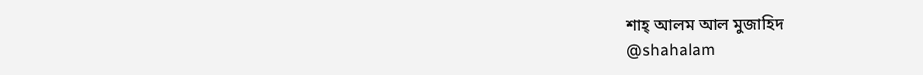শাহ্ আলম আল মুজাহিদ
@shahalam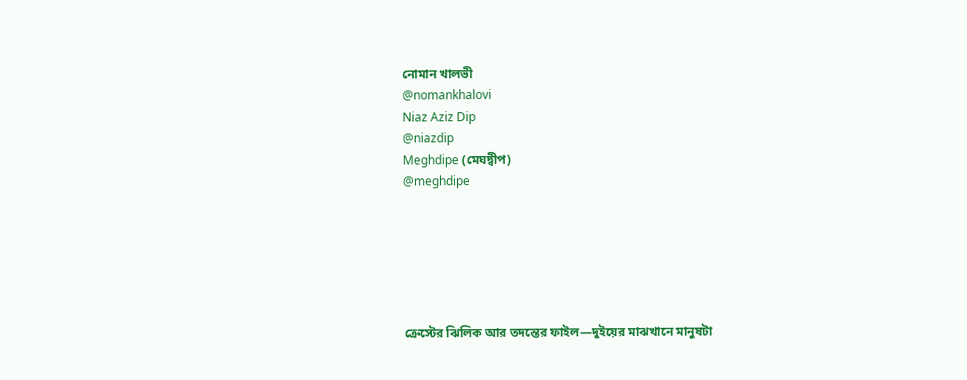নোমান খালভী
@nomankhalovi
Niaz Aziz Dip
@niazdip
Meghdipe (মেঘদ্বীপ)
@meghdipe






ক্রেস্টের ঝিলিক আর তদন্তের ফাইল—দুইয়ের মাঝখানে মানুষটা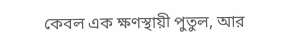কেবল এক ক্ষণস্থায়ী পুতুল, আর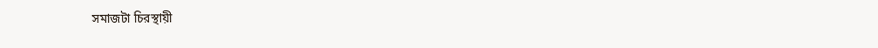সমাজটা চিরস্থায়ী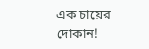এক চায়ের দোকান!